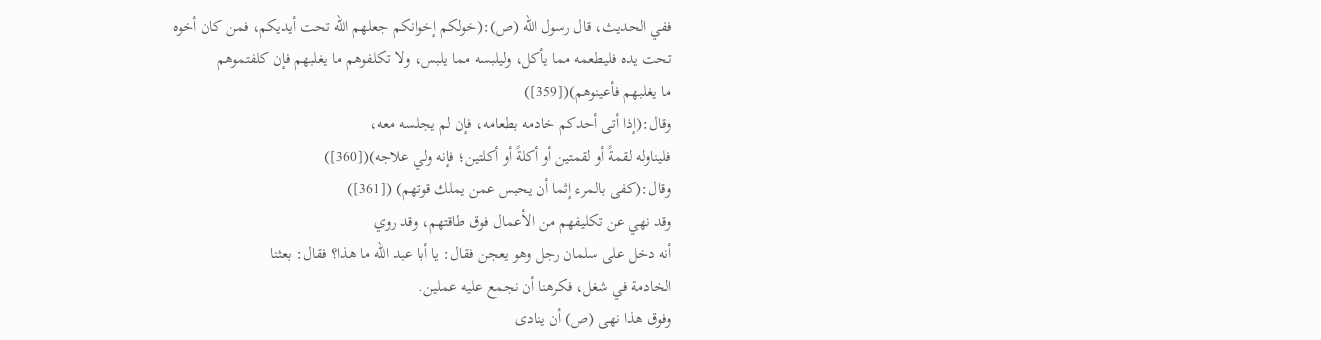ففي الحديث، قال رسول الله (ص):(خولكم إخوانكم جعلهم الله تحت أيديكم، فمن كان أخوه
تحت يده فليطعمه مما يأكل، وليلبسه مما يلبس، ولا تكلفوهم ما يغلبهم فإن كلفتموهم
ما يغلبهم فأعينوهم)([359])
وقال:(إذا أتى أحدكم خادمه بطعامه، فإن لم يجلسه معه،
فليناوله لقمةً أو لقمتين أو أكلةً أو أكلتين؛ فإنه ولي علاجه)([360])
وقال:(كفى بالمرء إثما أن يحبس عمن يملك قوتهم) ([361])
وقد نهي عن تكليفهم من الأعمال فوق طاقتهم، وقد روي
أنه دخل على سلمان رجل وهو يعجن فقال: يا أبا عبد الله ما هذا؟ فقال: بعثنا
الخادمة في شغل، فكرهنا أن نجمع عليه عملين.
وفوق هذا نهى (ص) أن ينادى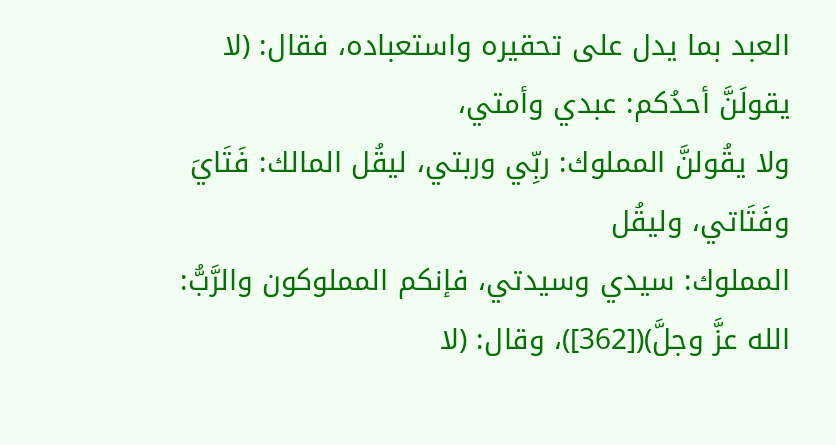العبد بما يدل على تحقيره واستعباده، فقال: (لا يقولَنَّ أحدُكم: عبدي وأمتي،
ولا يقُولنَّ المملوك: ربِّي وربتي، ليقُل المالك: فَتَايَ وفَتَاتي، وليقُل
المملوك: سيدي وسيدتي، فإنكم المملوكون والرَّبُّ: الله عزَّ وجلَّ)([362])، وقال: (لا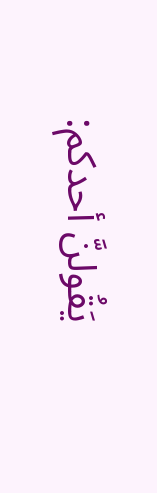يَقُولنَّ أحدكم: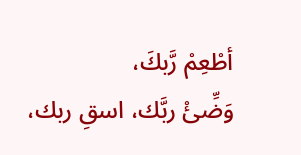أطْعِمْ رَّبكَ،
وَضِّئْ ربَّك، اسقِ ربك،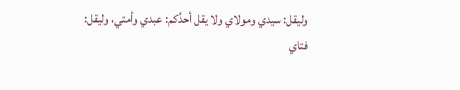وليقل: سيدي ومولاي ولا يقل أحدُكم: عبدي وأمتي، وليقل:
فتاي